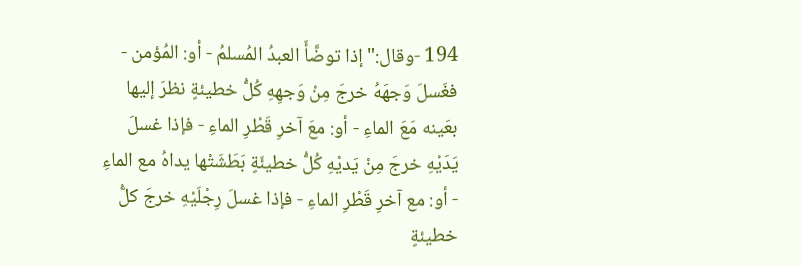194 -وقال:"إذا توضَّأَ العبدُ المُسلمُ - أو: المُؤمن - فغَسلَ وَجهَهُ خرجَ مِنْ وَجهِهِ كُلُّ خطيئةٍ نظرَ إليها بعَينه مَعَ الماءِ - أو: معَ آخرِ قَطْرِ الماءِ - فإذا غسلَ يَدَيْهِ خرجَ مِنْ يَديْهِ كُلُّ خطيئَةٍ بَطَشَتْها يداهُ مع الماءِ - أو: مع آخرِ قَطْرِ الماءِ - فإذا غسلَ رِجْلَيْهِ خرجَ كلُّ خطيئةٍ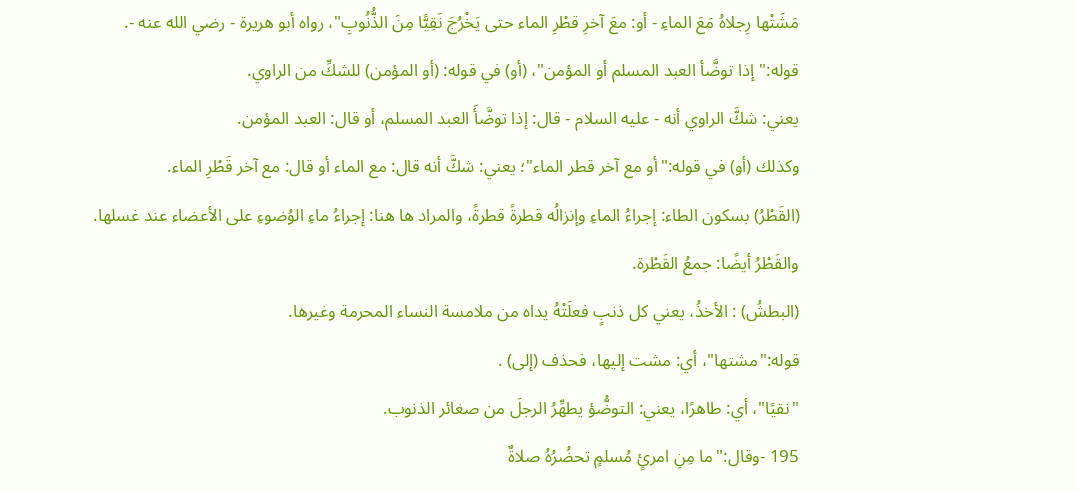مَشَتْها رِجلاهُ مَعَ الماءِ - أو: معَ آخرِ قطْرِ الماء حتى يَخْرُجَ نَقِيًّا مِنَ الذُّنُوبِ"، رواه أبو هريرة - رضي الله عنه -.
قوله:"إذا توضَّأ العبد المسلم أو المؤمن"، (أو) في قوله: (أو المؤمن) للشكِّ من الراوي.
يعني: شكَّ الراوي أنه - عليه السلام - قال: إذا توضَّأَ العبد المسلم، أو قال: العبد المؤمن.
وكذلك (أو) في قوله:"أو مع آخر قطر الماء"؛ يعني: شكَّ أنه قال: مع الماء أو قال: مع آخر قَطْرِ الماء.
(القَطْرُ) بسكون الطاء: إجراءُ الماءِ وإنزالُه قطرةً قطرةً، والمراد ها هنا: إجراءُ ماءِ الوُضوءِ على الأعضاء عند غسلها.
والقَطْرُ أيضًا: جمعُ القَطْرة.
(البطشُ) : الأخذُ، يعني كل ذنبٍ فعلَتْهُ يداه من ملامسة النساء المحرمة وغيرها.
قوله:"مشتها"، أي: مشت إليها، فحذف (إلى) .
"نقيًا"، أي: طاهرًا، يعني: التوضُّؤ يطهِّرُ الرجلَ من صغائر الذنوب.
195 -وقال:"ما مِنِ امرئٍ مُسلمٍ تحضُرُهُ صلاةٌ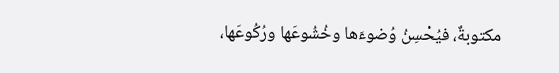مكتوبةٌ، فيُحْسِنُ وُضوءَها وخُشُوعَها ورُكُوعَها،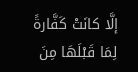إلَّا كانَتْ كَفَّارةً لِمَا قَبْلَهَا مِنَ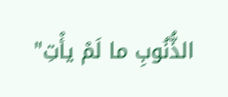الذُّنُوبِ ما لَمْ يأْتِ"